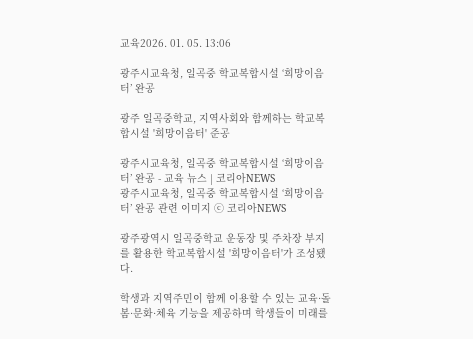교육2026. 01. 05. 13:06

광주시교육청, 일곡중 학교복합시설 ‘희망이음터’ 완공

광주 일곡중학교, 지역사회와 함께하는 학교복합시설 '희망이음터' 준공

광주시교육청, 일곡중 학교복합시설 ‘희망이음터’ 완공 - 교육 뉴스 | 코리아NEWS
광주시교육청, 일곡중 학교복합시설 ‘희망이음터’ 완공 관련 이미지 ⓒ 코리아NEWS

광주광역시 일곡중학교 운동장 및 주차장 부지를 활용한 학교복합시설 '희망이음터'가 조성됐다.

학생과 지역주민이 함께 이용할 수 있는 교육·돌봄·문화·체육 기능을 제공하며 학생들이 미래를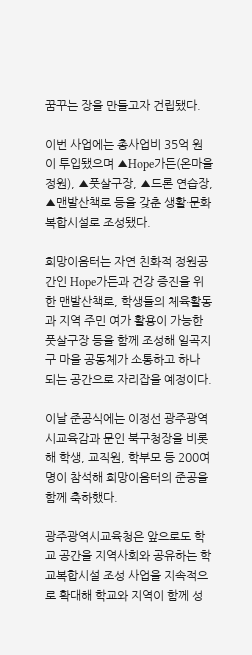꿈꾸는 장을 만들고자 건립됐다.

이번 사업에는 총사업비 35억 원이 투입됐으며 ▲Hope가든(온마을정원), ▲풋살구장, ▲드론 연습장, ▲맨발산책로 등을 갖춘 생활·문화 복합시설로 조성됐다.

희망이음터는 자연 친화적 정원공간인 Hope가든과 건강 증진을 위한 맨발산책로, 학생들의 체육활동과 지역 주민 여가 활용이 가능한 풋살구장 등을 함께 조성해 일곡지구 마을 공동체가 소통하고 하나 되는 공간으로 자리잡을 예정이다.

이날 준공식에는 이정선 광주광역시교육감과 문인 북구청장을 비롯해 학생, 교직원, 학부모 등 200여 명이 참석해 희망이음터의 준공을 함께 축하했다.

광주광역시교육청은 앞으로도 학교 공간을 지역사회와 공유하는 학교복합시설 조성 사업을 지속적으로 확대해 학교와 지역이 함께 성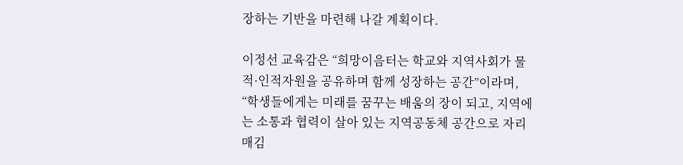장하는 기반을 마련해 나갈 계획이다.

이정선 교육감은 “희망이음터는 학교와 지역사회가 물적·인적자원을 공유하며 함께 성장하는 공간”이라며, “학생들에게는 미래를 꿈꾸는 배움의 장이 되고, 지역에는 소통과 협력이 살아 있는 지역공동체 공간으로 자리매김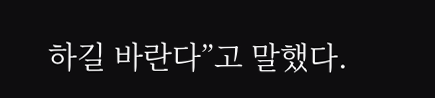하길 바란다”고 말했다.